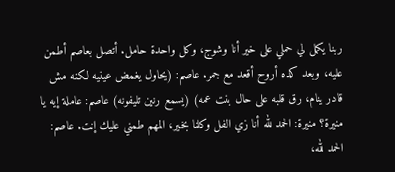ربنا يكمل لي حملي على خير أنا وشوج، وكل واحدة حامل. أتصل بعاصم أطمن عليه، وبعد كده أروح أقعد مع جمر. عاصم: (يحاول يغمض عينيه لكنه مش قادر ينام، رق قلبه على حال بنت عمه) (يسمع رنين تليفونه) عاصم: عاملة إيه يا منيرة؟ منيرة: الحمد لله أنا زي الفل وكلنا بخير، المهم طمني عليك إنت. عاصم: الحمد لله،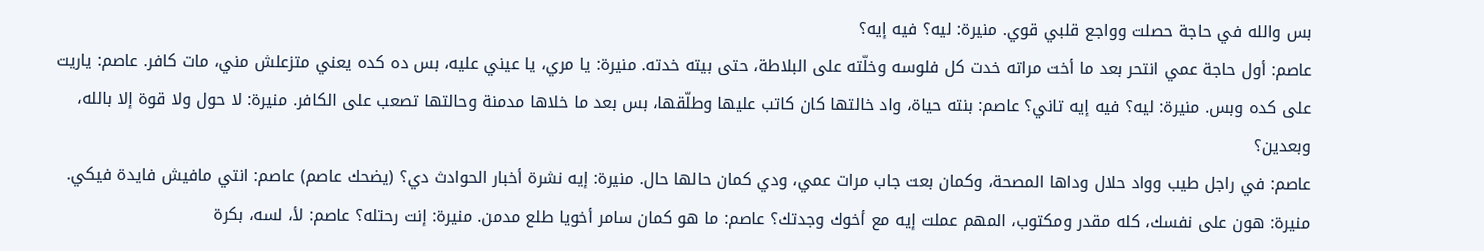بس والله في حاجة حصلت وواجع قلبي قوي. منيرة: ليه؟ فيه إيه؟
عاصم: أول حاجة عمي انتحر بعد ما أخت مراته خدت كل فلوسه وخلّته على البلاطة، حتى بيته خدته. منيرة: يا مري، يا عيني عليه، بس ده كده يعني متزعلش مني، مات كافر. عاصم: ياريت على كده وبس. منيرة: ليه؟ فيه إيه تاني؟ عاصم: بنته حياة، واد خالتها كان كاتب عليها وطلّقها، بس بعد ما خلاها مدمنة وحالتها تصعب على الكافر. منيرة: لا حول ولا قوة إلا بالله، وبعدين؟
عاصم: في راجل طيب وواد حلال وداها المصحة، وكمان بعت جاب مرات عمي، ودي كمان حالها حال. منيرة: إيه نشرة أخبار الحوادث دي؟ (يضحك عاصم) عاصم: انتي مافيش فايدة فيكي. منيرة: هون على نفسك، كله مقدر ومكتوب، المهم عملت إيه مع أخوك وجدتك؟ عاصم: ما هو كمان سامر أخويا طلع مدمن. منيرة: إنت رحتله؟ عاصم: لأ، لسه، بكرة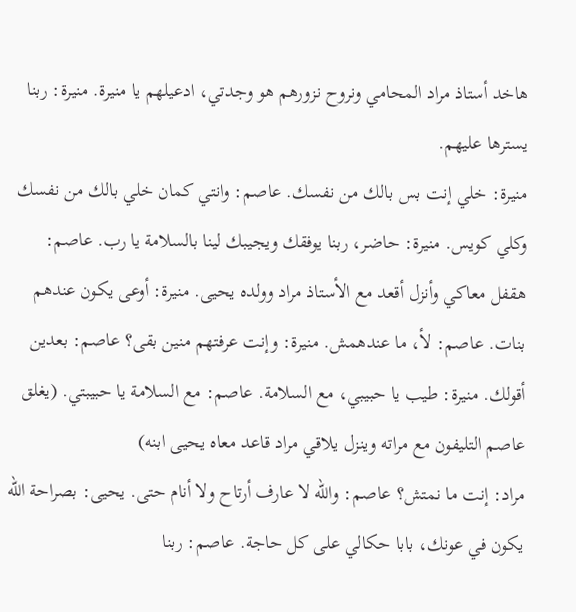هاخد أستاذ مراد المحامي ونروح نزورهم هو وجدتي، ادعيلهم يا منيرة. منيرة: ربنا يسترها عليهم.
منيرة: خلي إنت بس بالك من نفسك. عاصم: وانتي كمان خلي بالك من نفسك وكلي كويس. منيرة: حاضر، ربنا يوفقك ويجيبك لينا بالسلامة يا رب. عاصم: هقفل معاكي وأنزل أقعد مع الأستاذ مراد وولده يحيى. منيرة: أوعى يكون عندهم بنات. عاصم: لأ، ما عندهمش. منيرة: وإنت عرفتهم منين بقى؟ عاصم: بعدين أقولك. منيرة: طيب يا حبيبي، مع السلامة. عاصم: مع السلامة يا حبيبتي. (يغلق عاصم التليفون مع مراته وينزل يلاقي مراد قاعد معاه يحيى ابنه)
مراد: إنت ما نمتش؟ عاصم: والله لا عارف أرتاح ولا أنام حتى. يحيى: بصراحة الله يكون في عونك، بابا حكالي على كل حاجة. عاصم: ربنا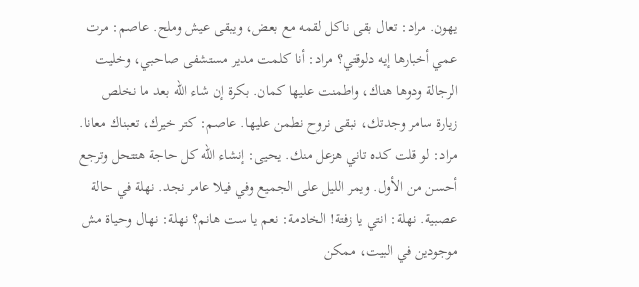يهون. مراد: تعال بقى ناكل لقمه مع بعض، ويبقى عيش وملح. عاصم: مرت عمي أخبارها إيه دلوقتي؟ مراد: أنا كلمت مدير مستشفى صاحبي، وخليت الرجالة ودوها هناك، واطمنت عليها كمان. بكرة إن شاء الله بعد ما نخلص زيارة سامر وجدتك، نبقى نروح نطمن عليها. عاصم: كتر خيرك، تعبناك معانا.
مراد: لو قلت كده تاني هزعل منك. يحيى: إنشاء الله كل حاجة هتتحل وترجع أحسن من الأول. ويمر الليل على الجميع وفي فيلا عامر نجد. نهلة في حالة عصبية. نهلة: انتي يا زفتة! الخادمة: نعم يا ست هانم؟ نهلة: نهال وحياة مش موجودين في البيت، ممكن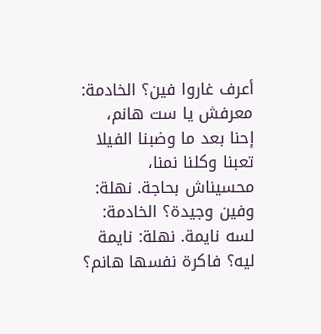أعرف غاروا فين؟ الخادمة: معرفش يا ست هانم، إحنا بعد ما وضبنا الفيلا تعبنا وكلنا نمنا، محسيناش بحاجة. نهلة: وفين وجيدة؟ الخادمة: لسه نايمة. نهلة: نايمة ليه؟ فاكرة نفسها هانم؟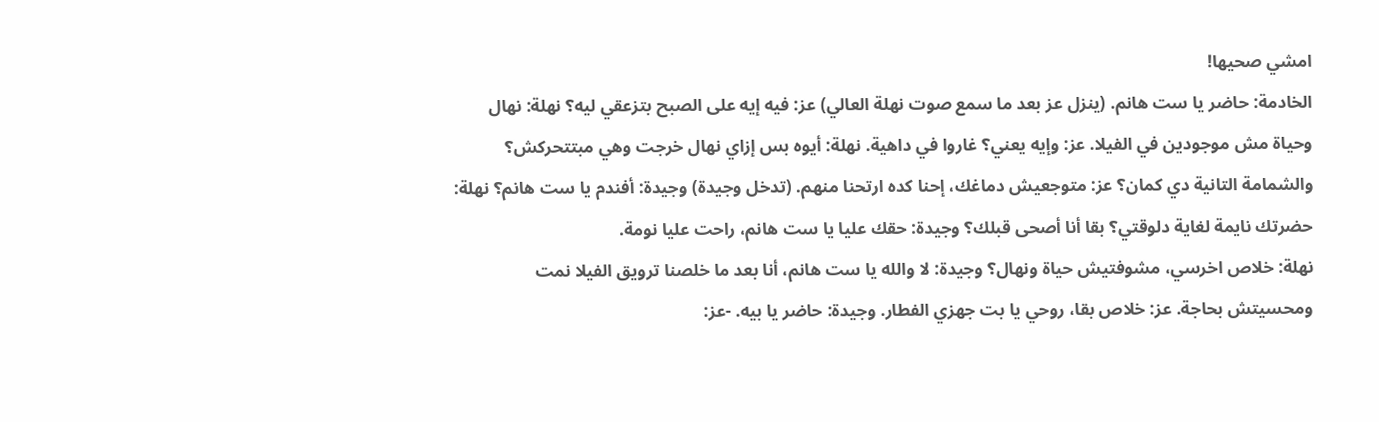امشي صحيها!
الخادمة: حاضر يا ست هانم. (ينزل عز بعد ما سمع صوت نهلة العالي) عز: فيه إيه على الصبح بتزعقي ليه؟ نهلة: نهال وحياة مش موجودين في الفيلا. عز: وإيه يعني؟ غاروا في داهية. نهلة: أيوه بس إزاي نهال خرجت وهي مبتتحركش؟ والشمامة التانية دي كمان؟ عز: متوجعيش دماغك، إحنا كده ارتحنا منهم. (تدخل وجيدة) وجيدة: أفندم يا ست هانم؟ نهلة: حضرتك نايمة لغاية دلوقتي؟ بقا أنا أصحى قبلك؟ وجيدة: حقك عليا يا ست هانم، راحت عليا نومة.
نهلة: خلاص اخرسي، مشوفتيش حياة ونهال؟ وجيدة: لا والله يا ست هانم، أنا بعد ما خلصنا ترويق الفيلا نمت ومحسيتش بحاجة. عز: خلاص بقا، روحي يا بت جهزي الفطار. وجيدة: حاضر يا بيه. -عز: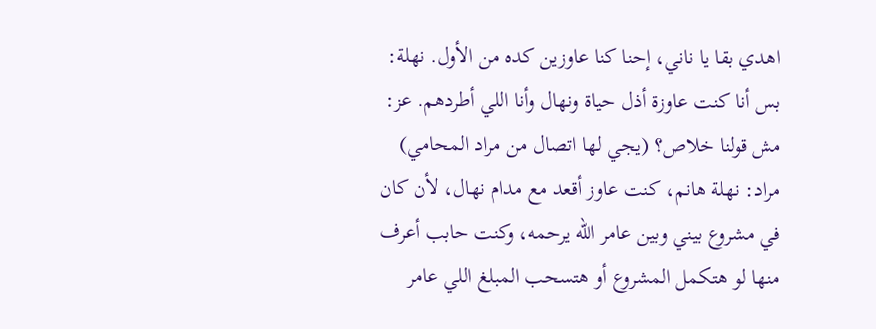اهدي بقا يا ناني، إحنا كنا عاوزين كده من الأول. نهلة: بس أنا كنت عاوزة أذل حياة ونهال وأنا اللي أطردهم. عز: مش قولنا خلاص؟ (يجي لها اتصال من مراد المحامي)
مراد: نهلة هانم، كنت عاوز أقعد مع مدام نهال، لأن كان في مشروع بيني وبين عامر الله يرحمه، وكنت حابب أعرف منها لو هتكمل المشروع أو هتسحب المبلغ اللي عامر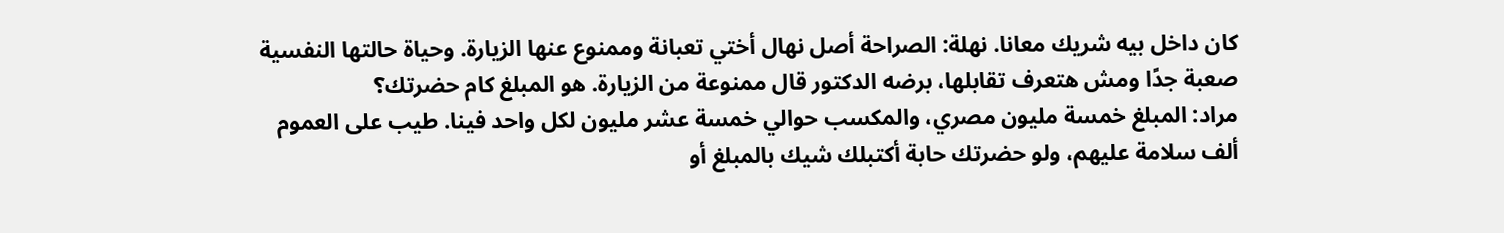كان داخل بيه شريك معانا. نهلة: الصراحة أصل نهال أختي تعبانة وممنوع عنها الزيارة. وحياة حالتها النفسية صعبة جدًا ومش هتعرف تقابلها، برضه الدكتور قال ممنوعة من الزيارة. هو المبلغ كام حضرتك؟
مراد: المبلغ خمسة مليون مصري، والمكسب حوالي خمسة عشر مليون لكل واحد فينا. طيب على العموم ألف سلامة عليهم، ولو حضرتك حابة أكتبلك شيك بالمبلغ أو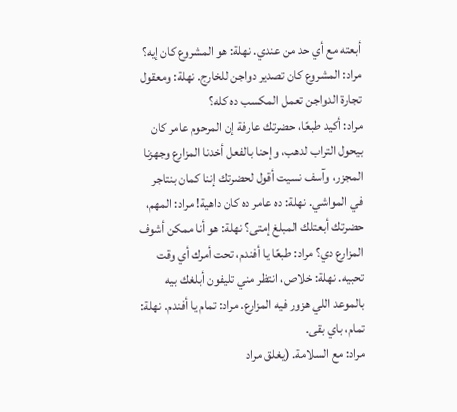أبعته مع أي حد من عندي. نهلة: هو المشروع كان إيه؟ مراد: المشروع كان تصدير دواجن للخارج. نهلة: ومعقول تجارة الدواجن تعمل المكسب ده كله؟
مراد: أكيد طبعًا، حضرتك عارفة إن المرحوم عامر كان بيحول التراب لدهب، وإحنا بالفعل أخدنا المزارع وجهزنا المجزر، وآسف نسيت أقول لحضرتك إننا كمان بنتاجر في المواشي. نهلة: ده عامر ده كان داهية! مراد: المهم، حضرتك أبعتلك المبلغ إمتى؟ نهلة: هو أنا ممكن أشوف المزارع دي؟ مراد: طبعًا يا أفندم، تحت أمرك أي وقت تحبيه. نهلة: خلاص، انتظر مني تليفون أبلغك بيه بالموعد اللي هزور فيه المزارع. مراد: تمام يا أفندم. نهلة: تمام، باي بقى.
مراد: مع السلامة. (يغلق مراد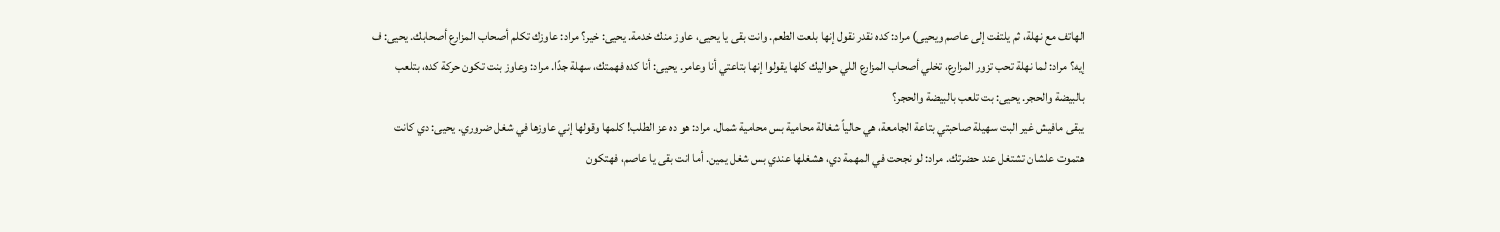الهاتف مع نهلة، ثم يلتفت إلى عاصم ويحيى) مراد: كده نقدر نقول إنها بلعت الطعم. وانت بقى يا يحيى، عاوز منك خدمة. يحيى: خير؟ مراد: عاوزك تكلم أصحاب المزارع أصحابك. يحيى: ف إيه؟ مراد: لما نهلة تحب تزور المزارع، تخلي أصحاب المزارع اللي حواليك كلها يقولوا إنها بتاعتي أنا وعامر. يحيى: أنا كده فهمتك، سهلة جدًا. مراد: وعاوز بنت تكون حركة كده، بتلعب بالبيضة والحجر. يحيى: بت تلعب بالبيضة والحجر؟
يبقى مافيش غير البت سهيلة صاحبتي بتاعة الجامعة، هي حالياً شغالة محامية بس محامية شمال. مراد: هو ده عز الطلب! كلمها وقولها إني عاوزها في شغل ضروري. يحيى: دي كانت هتموت علشان تشتغل عند حضرتك. مراد: لو نجحت في المهمة دي، هشغلها عندي بس شغل يمين. أما انت بقى يا عاصم، فهتكون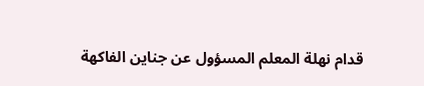قدام نهلة المعلم المسؤول عن جناين الفاكهة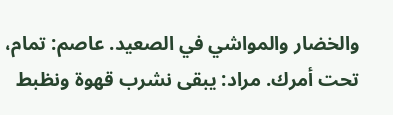والخضار والمواشي في الصعيد. عاصم: تمام، تحت أمرك. مراد: يبقى نشرب قهوة ونظبط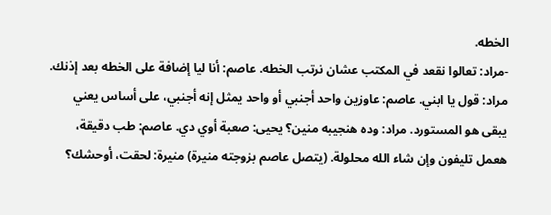الخطه.
-مراد: تعالوا نقعد في المكتب عشان نرتب الخطه. عاصم: أنا ليا إضافة على الخطه بعد إذنك. مراد: قول يا ابني. عاصم: عاوزين واحد أجنبي أو واحد يمثل إنه أجنبي، على أساس يعني يبقى هو المستورد. مراد: وده هنجيبه منين؟ يحيى: صعبة أوي دي. عاصم: طب دقيقة، هعمل تليفون وإن شاء الله محلولة. (يتصل عاصم بزوجته منيرة) منيرة: لحقت، أوحشك؟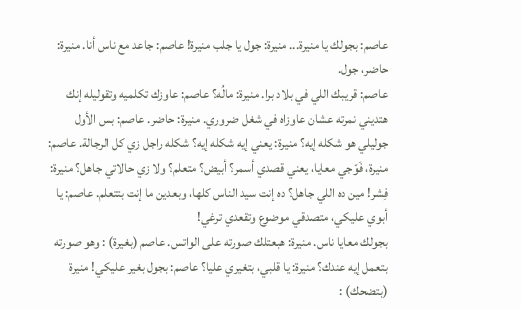عاصم: بجولك يا منيرة... منيرة: جول يا جلب منيرة! عاصم: جاعد مع ناس أنا. منيرة: حاضر، جول.
عاصم: قريبك اللي في بلاد برا. منيرة: مالُه؟ عاصم: عاوزك تكلميه وتقوليله إنك هتديني نمرته عشان عاوزاه في شغل ضروري. منيرة: حاضر. عاصم: بس الأول جوليلي هو شكله إيه؟ منيرة: يعني إيه شكله إيه؟ شكله راجل زي كل الرجالة. عاصم: منيرة، فَوّجي معايا، يعني قصدي أسمر؟ أبيض؟ متعلم؟ ولا زي حالاتي جاهل؟ منيرة: فِشر! مين ده اللي جاهل؟ ده إنت سيد الناس كلها، وبعدين ما إنت بتتعلم. عاصم: يا أبوي عليكي، متصدقي موضوع وتقعدي ترغي!
بجولك معايا ناس. منيرة: هبعتلك صورته على الواتس. عاصم (بغيرة) : وهو صورته بتعمل إيه عندك؟ منيرة: يا قلبي، بتغيري عليا؟ عاصم: بجول بغير عليكي! منيرة (بتضحك) :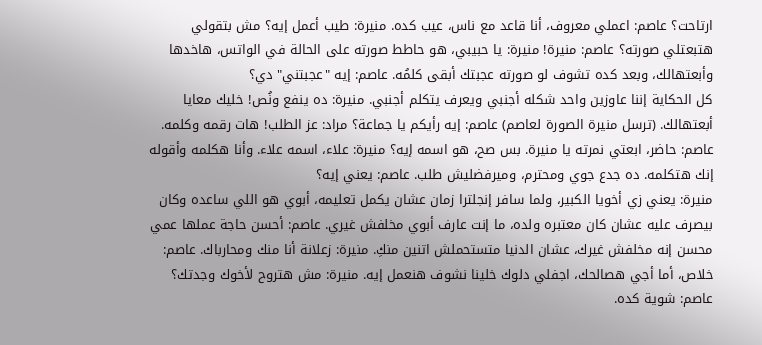ارتاحت؟ عاصم: اعملي معروف، أنا قاعد مع ناس، عيب كده. منيرة: طيب أعمل إيه؟ مش بتقولي هتبعتلي صورته؟ عاصم: منيرة! منيرة: يا حبيبي، هو حاطط صورته على الحالة في الواتس، هاخدها وأبعتهالك، وبعد كده تشوف لو صورته عجبتك أبقى كلمُه. عاصم: إيه "عجبتني" دي؟
كل الحكاية إننا عاوزين واحد شكله أجنبي ويعرف يتكلم أجنبي. منيرة: ده ينفع ونُص! خليك معايا أبعتهالك. (ترسل منيرة الصورة لعاصم) عاصم: إيه رأيكم يا جماعة؟ مراد: عز الطلب! هات رقمه وكلمه. عاصم: حاضر، ابعتي نمرته يا منيرة. بس صح، هو اسمه إيه؟ منيرة: علاء، اسمه علاء. وأنا هكلمه وأقوله إنك هتكلمه. ده جدع جوي ومحترم، وميرفضليش طلب. عاصم: يعني إيه؟
منيرة: يعني زي أخويا الكبير، ولما سافر إنجلترا زمان عشان يكمل تعليمه، أبوي هو اللي ساعده وكان بيصرف عليه عشان كان معتبره ولده، ما إنت عارف أبوي مخلفش غيري. عاصم: أحسن حاجة عملها عمي محسن إنه مخلفش غيرك، عشان الدنيا متستحملش اتنين منكِ. منيرة: زعلانة أنا منك ومحارباك. عاصم: خلاص، أما أجي هصالحك، اجفلي دلوك خلينا نشوف هنعمل إيه. منيرة: مش هتروح لأخوك وجدتك؟ عاصم: شوية كده.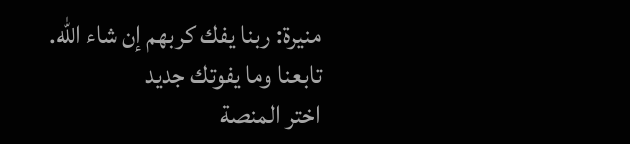منيرة: ربنا يفك كربهم إن شاء الله.
تابعنا وما يفوتك جديد
اختر المنصة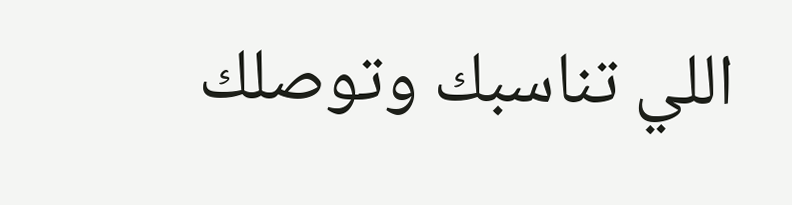اللي تناسبك وتوصلك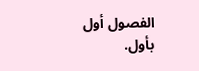الفصول أول بأول.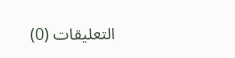التعليقات (0)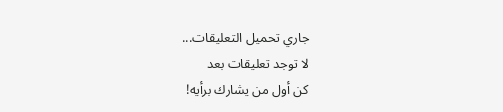جاري تحميل التعليقات...
لا توجد تعليقات بعد
كن أول من يشارك برأيه!